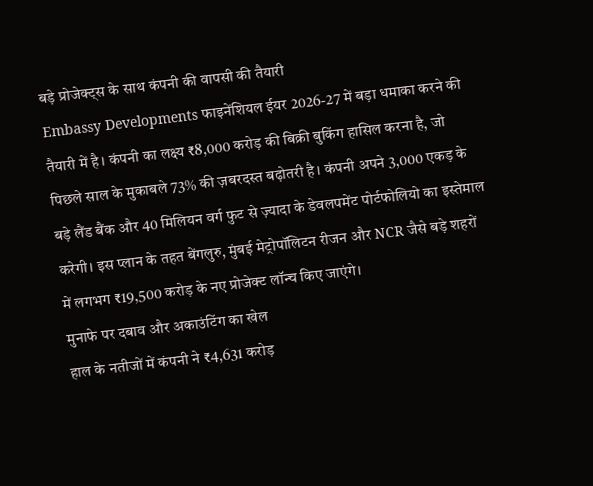बड़े प्रोजेक्ट्स के साथ कंपनी की वापसी की तैयारी
Embassy Developments फाइनेंशियल ईयर 2026-27 में बड़ा धमाका करने की तैयारी में है। कंपनी का लक्ष्य ₹8,000 करोड़ की बिक्री बुकिंग हासिल करना है, जो पिछले साल के मुकाबले 73% की ज़बरदस्त बढ़ोतरी है। कंपनी अपने 3,000 एकड़ के बड़े लैंड बैंक और 40 मिलियन वर्ग फुट से ज़्यादा के डेवलपमेंट पोर्टफोलियो का इस्तेमाल करेगी। इस प्लान के तहत बेंगलुरु, मुंबई मेट्रोपॉलिटन रीजन और NCR जैसे बड़े शहरों में लगभग ₹19,500 करोड़ के नए प्रोजेक्ट लॉन्च किए जाएंगे।
मुनाफे पर दबाव और अकाउंटिंग का खेल
हाल के नतीजों में कंपनी ने ₹4,631 करोड़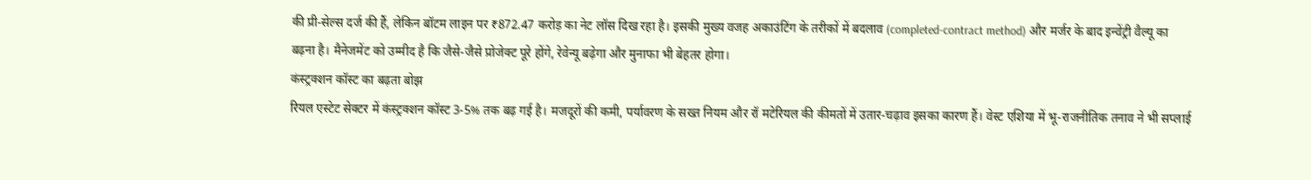की प्री-सेल्स दर्ज की हैं, लेकिन बॉटम लाइन पर ₹872.47 करोड़ का नेट लॉस दिख रहा है। इसकी मुख्य वजह अकाउंटिंग के तरीकों में बदलाव (completed-contract method) और मर्जर के बाद इन्वेंट्री वैल्यू का बढ़ना है। मैनेजमेंट को उम्मीद है कि जैसे-जैसे प्रोजेक्ट पूरे होंगे, रेवेन्यू बढ़ेगा और मुनाफा भी बेहतर होगा।
कंस्ट्रक्शन कॉस्ट का बढ़ता बोझ
रियल एस्टेट सेक्टर में कंस्ट्रक्शन कॉस्ट 3-5% तक बढ़ गई है। मजदूरों की कमी, पर्यावरण के सख्त नियम और रॉ मटेरियल की कीमतों में उतार-चढ़ाव इसका कारण हैं। वेस्ट एशिया में भू-राजनीतिक तनाव ने भी सप्लाई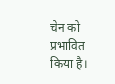चेन को प्रभावित किया है।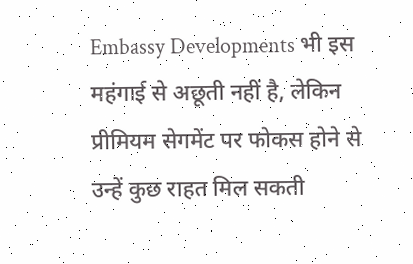Embassy Developments भी इस महंगाई से अछूती नहीं है, लेकिन प्रीमियम सेगमेंट पर फोकस होने से उन्हें कुछ राहत मिल सकती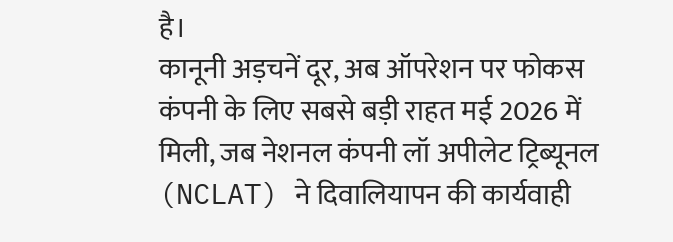है।
कानूनी अड़चनें दूर, अब ऑपरेशन पर फोकस
कंपनी के लिए सबसे बड़ी राहत मई 2026 में मिली, जब नेशनल कंपनी लॉ अपीलेट ट्रिब्यूनल (NCLAT) ने दिवालियापन की कार्यवाही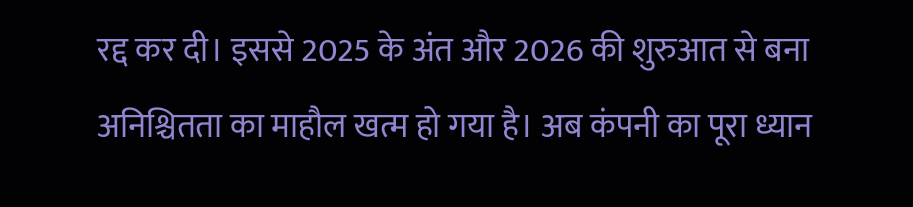रद्द कर दी। इससे 2025 के अंत और 2026 की शुरुआत से बना अनिश्चितता का माहौल खत्म हो गया है। अब कंपनी का पूरा ध्यान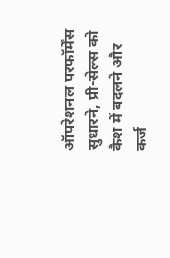ऑपरेशनल परफॉर्मेंस सुधारने, प्री-सेल्स को कैश में बदलने और कर्ज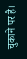चुकाने पर है।